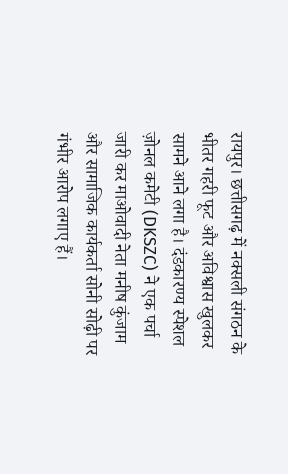रायपुर। छत्तीसगढ़ में नक्सली संगठन के भीतर गहरी फूट और अविश्वास खुलकर सामने आने लगा है। दंडकारण्य स्पेशल ज़ोनल कमेटी (DKSZC) ने एक पर्चा जारी कर माओवादी नेता मनीष कुंजाम और सामाजिक कार्यकर्ता सोनी सोढ़ी पर गंभीर आरोप लगाए हैं।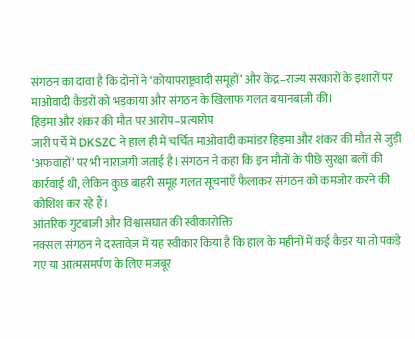संगठन का दावा है कि दोनों ने ‘कोयापराष्ट्रवादी समूहों’ और केंद्र–राज्य सरकारों के इशारों पर माओवादी कैडरों को भड़काया और संगठन के खिलाफ गलत बयानबाज़ी की।
हिड़मा और शंकर की मौत पर आरोप–प्रत्यारोप
जारी पर्चे में DKSZC ने हाल ही में चर्चित माओवादी कमांडर हिड़मा और शंकर की मौत से जुड़ी ‘अफवाहों’ पर भी नाराज़गी जताई है। संगठन ने कहा कि इन मौतों के पीछे सुरक्षा बलों की कार्रवाई थी, लेकिन कुछ बाहरी समूह गलत सूचनाएँ फैलाकर संगठन को कमजोर करने की कोशिश कर रहे हैं।
आंतरिक गुटबाजी और विश्वासघात की स्वीकारोक्ति
नक्सल संगठन ने दस्तावेज़ में यह स्वीकार किया है कि हाल के महीनों में कई कैडर या तो पकड़े गए या आत्मसमर्पण के लिए मजबूर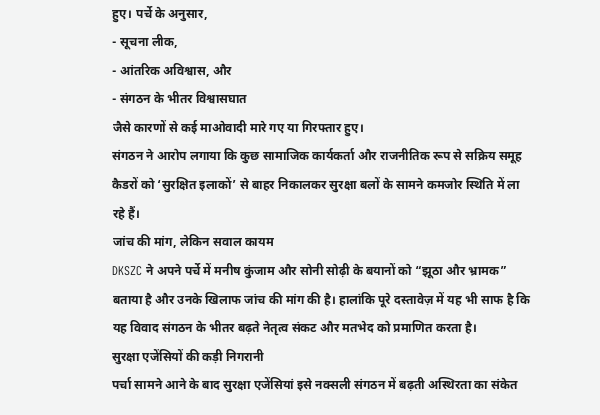हुए। पर्चे के अनुसार,
- सूचना लीक,
- आंतरिक अविश्वास, और
- संगठन के भीतर विश्वासघात
जैसे कारणों से कई माओवादी मारे गए या गिरफ्तार हुए।
संगठन ने आरोप लगाया कि कुछ सामाजिक कार्यकर्ता और राजनीतिक रूप से सक्रिय समूह कैडरों को ‘सुरक्षित इलाकों’ से बाहर निकालकर सुरक्षा बलों के सामने कमजोर स्थिति में ला रहे हैं।
जांच की मांग, लेकिन सवाल कायम
DKSZC ने अपने पर्चे में मनीष कुंजाम और सोनी सोढ़ी के बयानों को “झूठा और भ्रामक” बताया है और उनके खिलाफ जांच की मांग की है। हालांकि पूरे दस्तावेज़ में यह भी साफ है कि यह विवाद संगठन के भीतर बढ़ते नेतृत्व संकट और मतभेद को प्रमाणित करता है।
सुरक्षा एजेंसियों की कड़ी निगरानी
पर्चा सामने आने के बाद सुरक्षा एजेंसियां इसे नक्सली संगठन में बढ़ती अस्थिरता का संकेत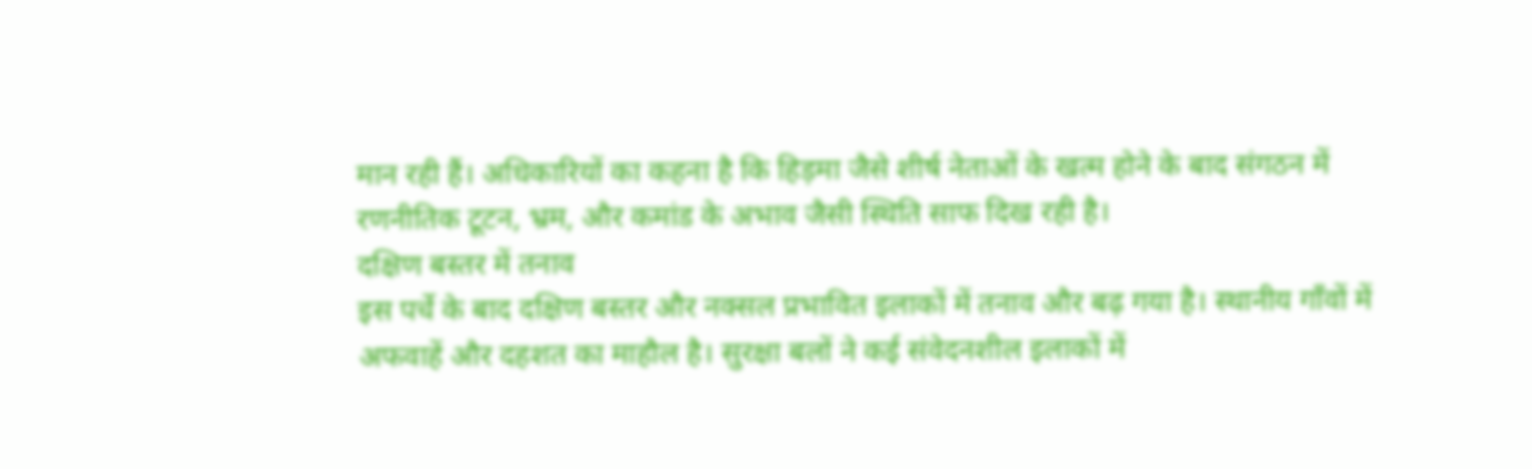मान रही हैं। अधिकारियों का कहना है कि हिड़मा जैसे शीर्ष नेताओं के खत्म होने के बाद संगठन में रणनीतिक टूटन, भ्रम, और कमांड के अभाव जैसी स्थिति साफ दिख रही है।
दक्षिण बस्तर में तनाव
इस पर्चे के बाद दक्षिण बस्तर और नक्सल प्रभावित इलाकों में तनाव और बढ़ गया है। स्थानीय गाँवों में अफवाहें और दहशत का माहौल है। सुरक्षा बलों ने कई संवेदनशील इलाकों में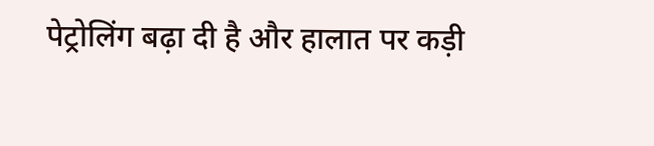पेट्रोलिंग बढ़ा दी है और हालात पर कड़ी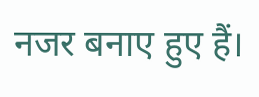नजर बनाए हुए हैं।